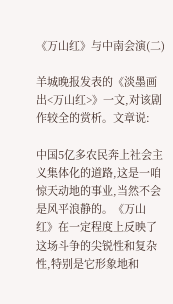《万山红》与中南会演(二)

羊城晚报发表的《淡墨画出<万山红>》一文,对该剧作较全的赏析。文章说:

中国5亿多农民奔上社会主义集体化的道路,这是一咱惊天动地的事业,当然不会是风平浪静的。《万山红》在一定程度上反映了这场斗争的尖锐性和复杂性,特别是它形象地和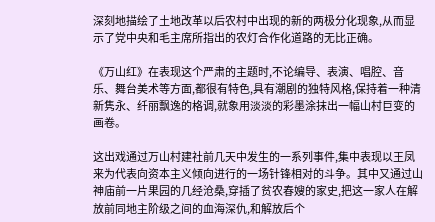深刻地描绘了土地改革以后农村中出现的新的两极分化现象,从而显示了党中央和毛主席所指出的农灯合作化道路的无比正确。

《万山红》在表现这个严肃的主题时,不论编导、表演、唱腔、音乐、舞台美术等方面,都很有特色,具有潮剧的独特风格,保持着一种清新隽永、纤丽飘逸的格调,就象用淡淡的彩墨涂抹出一幅山村巨变的画卷。

这出戏通过万山村建社前几天中发生的一系列事件,集中表现以王凤来为代表向资本主义倾向进行的一场针锋相对的斗争。其中又通过山神庙前一片果园的几经沧桑,穿插了贫农春嫂的家史,把这一家人在解放前同地主阶级之间的血海深仇,和解放后个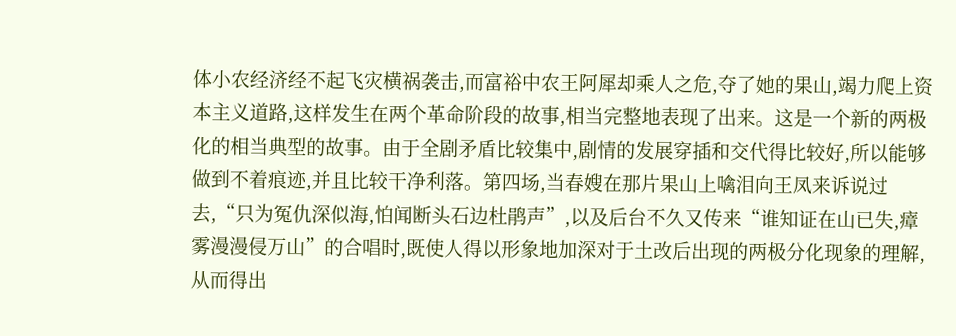体小农经济经不起飞灾横祸袭击,而富裕中农王阿犀却乘人之危,夺了她的果山,竭力爬上资本主义道路,这样发生在两个革命阶段的故事,相当完整地表现了出来。这是一个新的两极化的相当典型的故事。由于全剧矛盾比较集中,剧情的发展穿插和交代得比较好,所以能够做到不着痕迹,并且比较干净利落。第四场,当春嫂在那片果山上噙泪向王凤来诉说过去,“只为冤仇深似海,怕闻断头石边杜鹃声”,以及后台不久又传来“谁知证在山已失,瘴雾漫漫侵万山”的合唱时,既使人得以形象地加深对于土改后出现的两极分化现象的理解,从而得出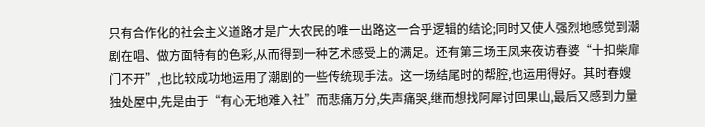只有合作化的社会主义道路才是广大农民的唯一出路这一合乎逻辑的结论;同时又使人强烈地感觉到潮剧在唱、做方面特有的色彩,从而得到一种艺术感受上的满足。还有第三场王凤来夜访春婆“十扣柴扉门不开”,也比较成功地运用了潮剧的一些传统现手法。这一场结尾时的帮腔,也运用得好。其时春嫂独处屋中,先是由于“有心无地难入社”而悲痛万分,失声痛哭,继而想找阿犀讨回果山,最后又感到力量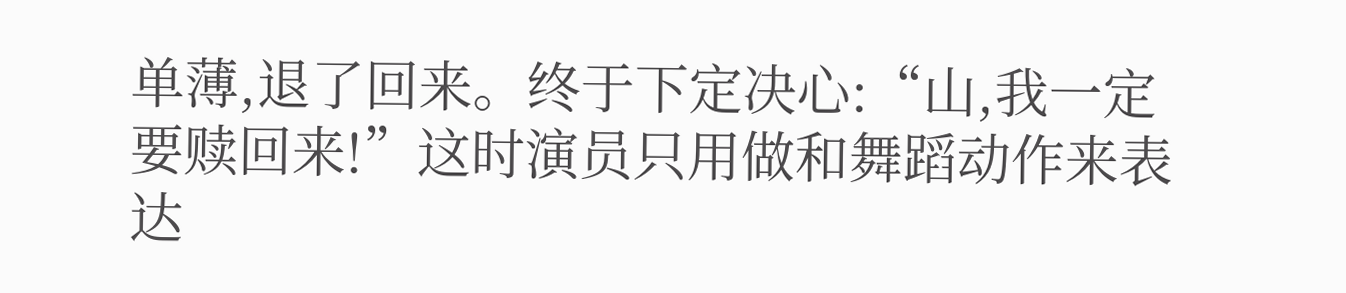单薄,退了回来。终于下定决心:“山,我一定要赎回来!”这时演员只用做和舞蹈动作来表达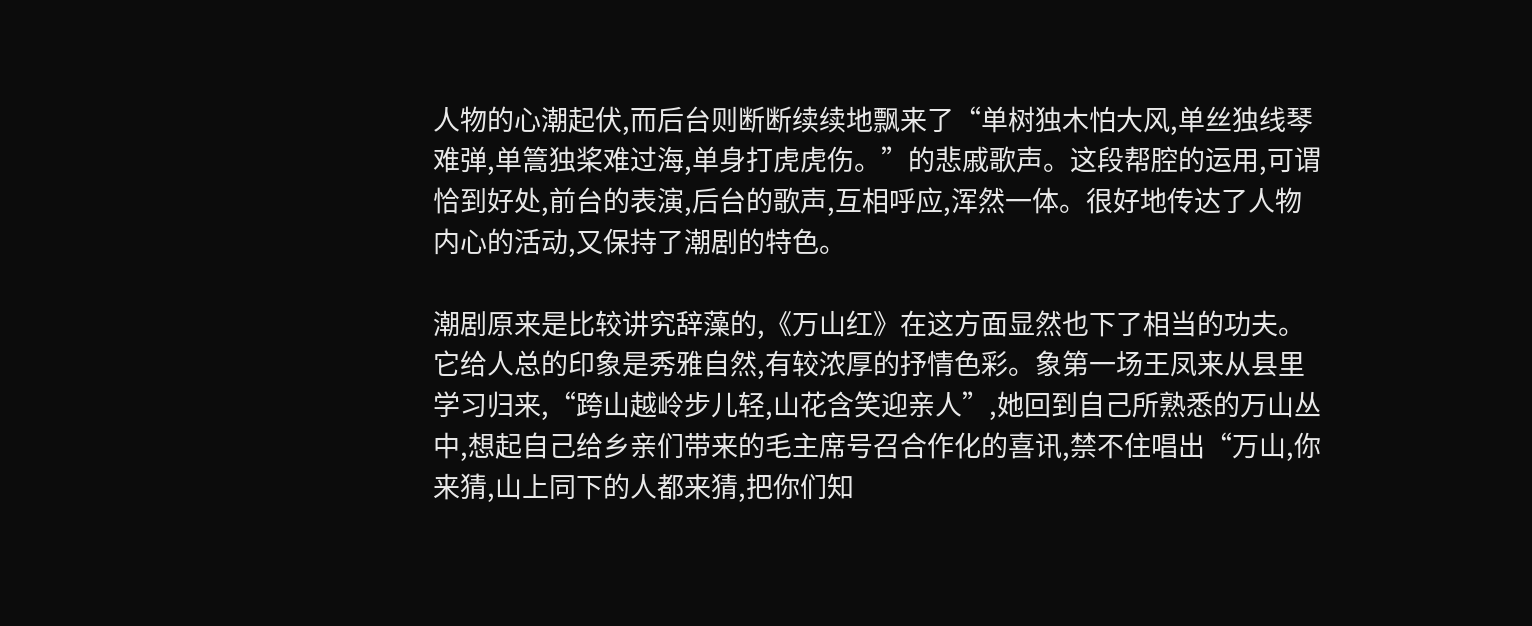人物的心潮起伏,而后台则断断续续地飘来了“单树独木怕大风,单丝独线琴难弹,单篙独桨难过海,单身打虎虎伤。”的悲戚歌声。这段帮腔的运用,可谓恰到好处,前台的表演,后台的歌声,互相呼应,浑然一体。很好地传达了人物内心的活动,又保持了潮剧的特色。

潮剧原来是比较讲究辞藻的,《万山红》在这方面显然也下了相当的功夫。它给人总的印象是秀雅自然,有较浓厚的抒情色彩。象第一场王凤来从县里学习归来,“跨山越岭步儿轻,山花含笑迎亲人”,她回到自己所熟悉的万山丛中,想起自己给乡亲们带来的毛主席号召合作化的喜讯,禁不住唱出“万山,你来猜,山上同下的人都来猜,把你们知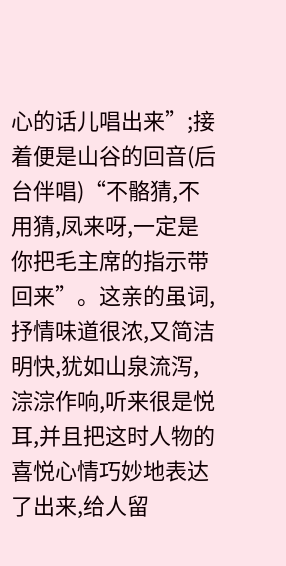心的话儿唱出来”;接着便是山谷的回音(后台伴唱)“不骼猜,不用猜,凤来呀,一定是你把毛主席的指示带回来”。这亲的虽词,抒情味道很浓,又简洁明快,犹如山泉流泻,淙淙作响,听来很是悦耳,并且把这时人物的喜悦心情巧妙地表达了出来,给人留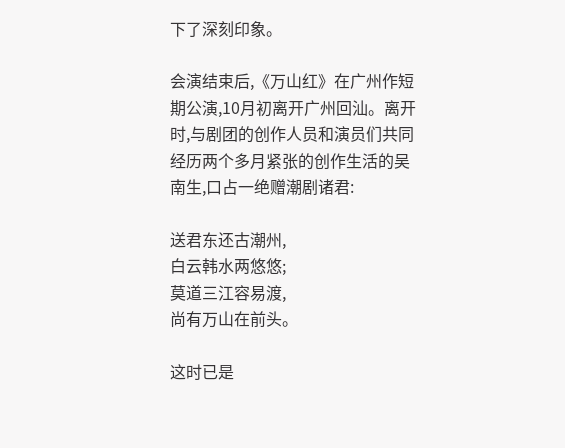下了深刻印象。

会演结束后,《万山红》在广州作短期公演,10月初离开广州回汕。离开时,与剧团的创作人员和演员们共同经历两个多月紧张的创作生活的吴南生,口占一绝赠潮剧诸君:

送君东还古潮州,
白云韩水两悠悠;
莫道三江容易渡,
尚有万山在前头。

这时已是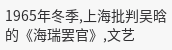1965年冬季,上海批判吴晗的《海瑞罢官》,文艺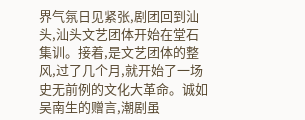界气氛日见紧张,剧团回到汕头,汕头文艺团体开始在堂石集训。接着,是文艺团体的整风,过了几个月,就开始了一场史无前例的文化大革命。诚如吴南生的赠言,潮剧虽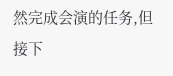然完成会演的任务,但接下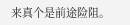来真个是前途险阻。